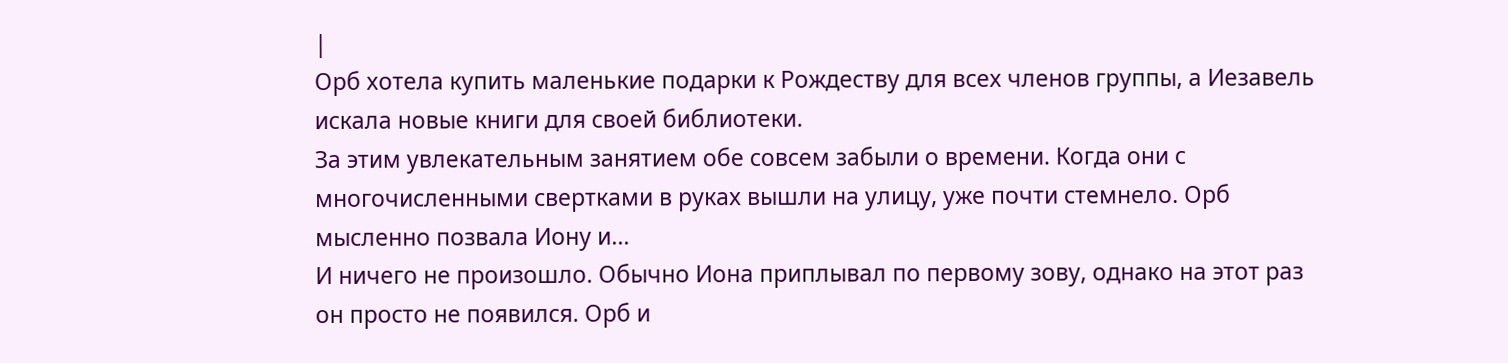|
Орб хотела купить маленькие подарки к Рождеству для всех членов группы, а Иезавель искала новые книги для своей библиотеки.
За этим увлекательным занятием обе совсем забыли о времени. Когда они с многочисленными свертками в руках вышли на улицу, уже почти стемнело. Орб мысленно позвала Иону и…
И ничего не произошло. Обычно Иона приплывал по первому зову, однако на этот раз он просто не появился. Орб и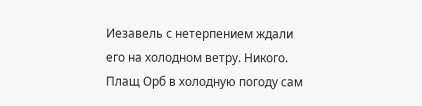Иезавель с нетерпением ждали его на холодном ветру. Никого. Плащ Орб в холодную погоду сам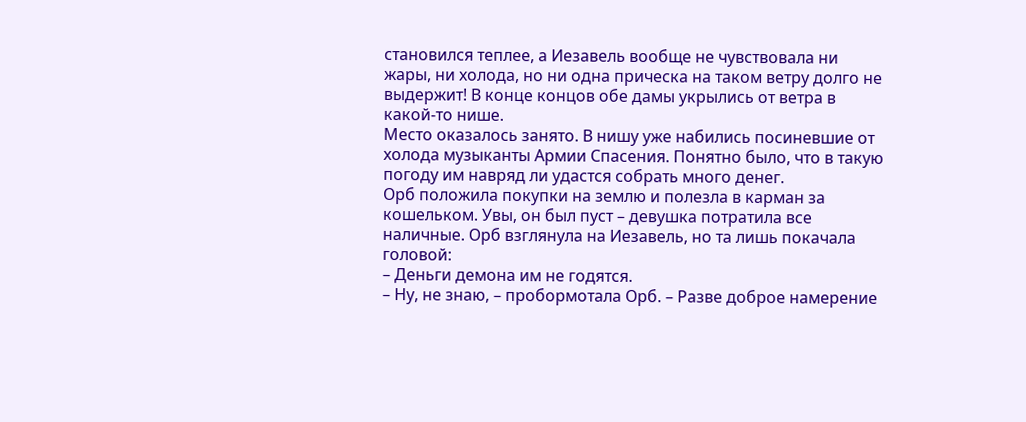становился теплее, а Иезавель вообще не чувствовала ни жары, ни холода, но ни одна прическа на таком ветру долго не выдержит! В конце концов обе дамы укрылись от ветра в какой‑то нише.
Место оказалось занято. В нишу уже набились посиневшие от холода музыканты Армии Спасения. Понятно было, что в такую погоду им навряд ли удастся собрать много денег.
Орб положила покупки на землю и полезла в карман за кошельком. Увы, он был пуст – девушка потратила все наличные. Орб взглянула на Иезавель, но та лишь покачала головой:
– Деньги демона им не годятся.
– Ну, не знаю, – пробормотала Орб. – Разве доброе намерение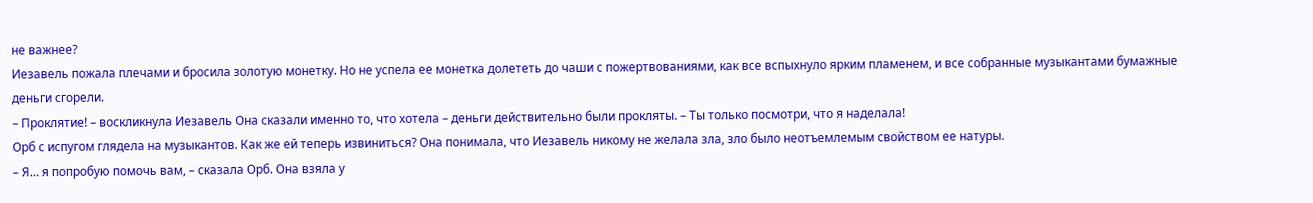не важнее?
Иезавель пожала плечами и бросила золотую монетку. Но не успела ее монетка долететь до чаши с пожертвованиями, как все вспыхнуло ярким пламенем, и все собранные музыкантами бумажные деньги сгорели.
– Проклятие! – воскликнула Иезавель Она сказали именно то, что хотела – деньги действительно были прокляты. – Ты только посмотри, что я наделала!
Орб с испугом глядела на музыкантов. Как же ей теперь извиниться? Она понимала, что Иезавель никому не желала зла, зло было неотъемлемым свойством ее натуры.
– Я… я попробую помочь вам, – сказала Орб. Она взяла у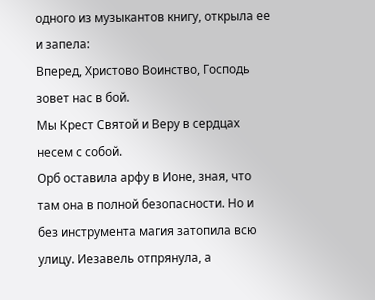одного из музыкантов книгу, открыла ее и запела:
Вперед, Христово Воинство, Господь зовет нас в бой.
Мы Крест Святой и Веру в сердцах несем с собой.
Орб оставила арфу в Ионе, зная, что там она в полной безопасности. Но и без инструмента магия затопила всю улицу. Иезавель отпрянула, а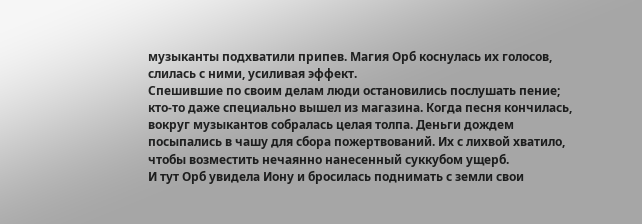музыканты подхватили припев. Магия Орб коснулась их голосов, слилась с ними, усиливая эффект.
Спешившие по своим делам люди остановились послушать пение; кто‑то даже специально вышел из магазина. Когда песня кончилась, вокруг музыкантов собралась целая толпа. Деньги дождем посыпались в чашу для сбора пожертвований. Их с лихвой хватило, чтобы возместить нечаянно нанесенный суккубом ущерб.
И тут Орб увидела Иону и бросилась поднимать с земли свои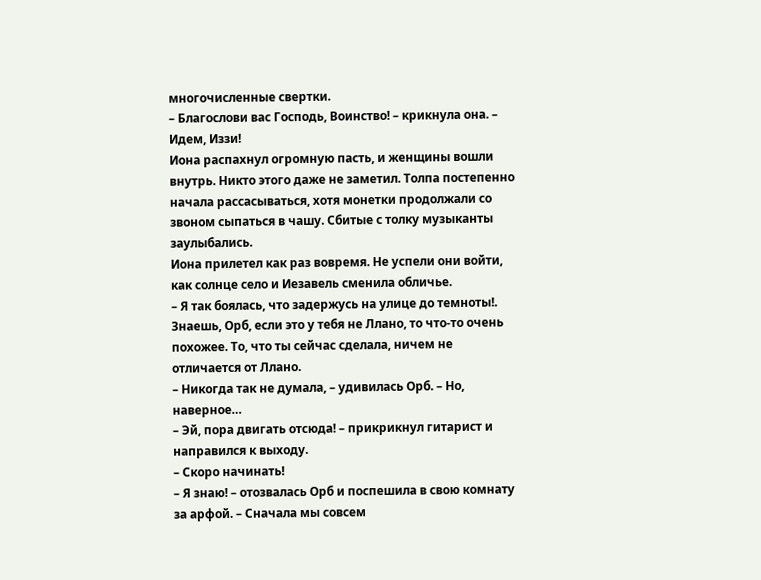многочисленные свертки.
– Благослови вас Господь, Воинство! – крикнула она. – Идем, Иззи!
Иона распахнул огромную пасть, и женщины вошли внутрь. Никто этого даже не заметил. Толпа постепенно начала рассасываться, хотя монетки продолжали со звоном сыпаться в чашу. Сбитые с толку музыканты заулыбались.
Иона прилетел как раз вовремя. Не успели они войти, как солнце село и Иезавель сменила обличье.
– Я так боялась, что задержусь на улице до темноты!. Знаешь, Орб, если это у тебя не Ллано, то что‑то очень похожее. То, что ты сейчас сделала, ничем не отличается от Ллано.
– Никогда так не думала, – удивилась Орб. – Но, наверное…
– Эй, пора двигать отсюда! – прикрикнул гитарист и направился к выходу.
– Скоро начинать!
– Я знаю! – отозвалась Орб и поспешила в свою комнату за арфой. – Сначала мы совсем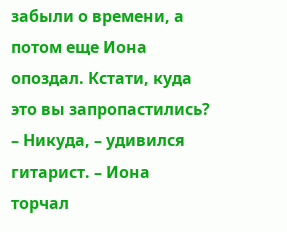забыли о времени, а потом еще Иона опоздал. Кстати, куда это вы запропастились?
– Никуда, – удивился гитарист. – Иона торчал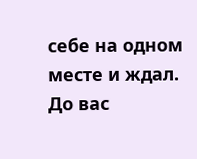себе на одном месте и ждал. До вас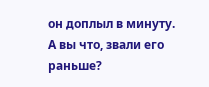он доплыл в минуту. А вы что, звали его раньше?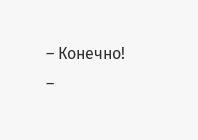– Конечно! –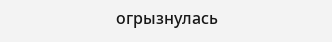огрызнулась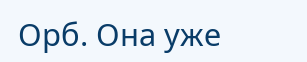Орб. Она уже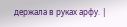держала в руках арфу. |